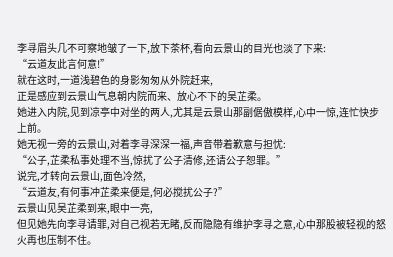李寻眉头几不可察地皱了一下,放下茶杯,看向云景山的目光也淡了下来:
“云道友此言何意!”
就在这时,一道浅碧色的身影匆匆从外院赶来,
正是感应到云景山气息朝内院而来、放心不下的吴芷柔。
她进入内院,见到凉亭中对坐的两人,尤其是云景山那副倨傲模样,心中一惊,连忙快步上前。
她无视一旁的云景山,对着李寻深深一福,声音带着歉意与担忧:
“公子,芷柔私事处理不当,惊扰了公子清修,还请公子恕罪。”
说完,才转向云景山,面色冷然,
“云道友,有何事冲芷柔来便是,何必搅扰公子?”
云景山见吴芷柔到来,眼中一亮,
但见她先向李寻请罪,对自己视若无睹,反而隐隐有维护李寻之意,心中那股被轻视的怒火再也压制不住。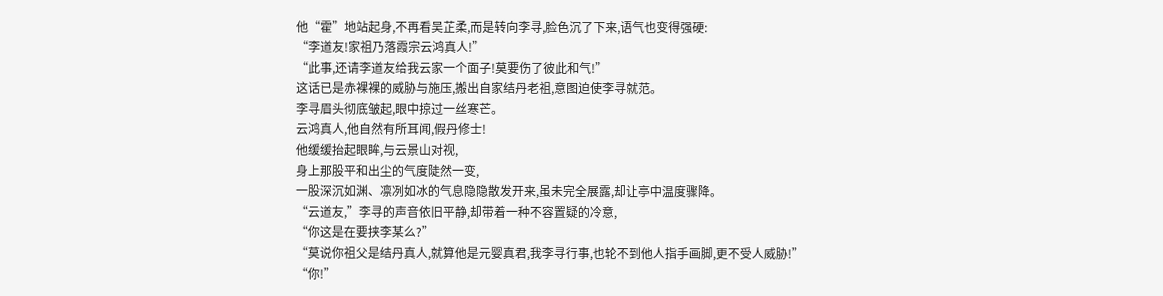他“霍”地站起身,不再看吴芷柔,而是转向李寻,脸色沉了下来,语气也变得强硬:
“李道友!家祖乃落霞宗云鸿真人!”
“此事,还请李道友给我云家一个面子!莫要伤了彼此和气!”
这话已是赤裸裸的威胁与施压,搬出自家结丹老祖,意图迫使李寻就范。
李寻眉头彻底皱起,眼中掠过一丝寒芒。
云鸿真人,他自然有所耳闻,假丹修士!
他缓缓抬起眼眸,与云景山对视,
身上那股平和出尘的气度陡然一变,
一股深沉如渊、凛冽如冰的气息隐隐散发开来,虽未完全展露,却让亭中温度骤降。
“云道友,”李寻的声音依旧平静,却带着一种不容置疑的冷意,
“你这是在要挟李某么?”
“莫说你祖父是结丹真人,就算他是元婴真君,我李寻行事,也轮不到他人指手画脚,更不受人威胁!”
“你!”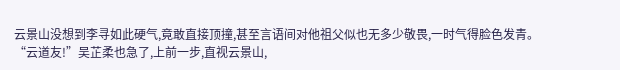云景山没想到李寻如此硬气,竟敢直接顶撞,甚至言语间对他祖父似也无多少敬畏,一时气得脸色发青。
“云道友!”吴芷柔也急了,上前一步,直视云景山,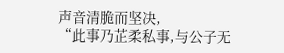声音清脆而坚决,
“此事乃芷柔私事,与公子无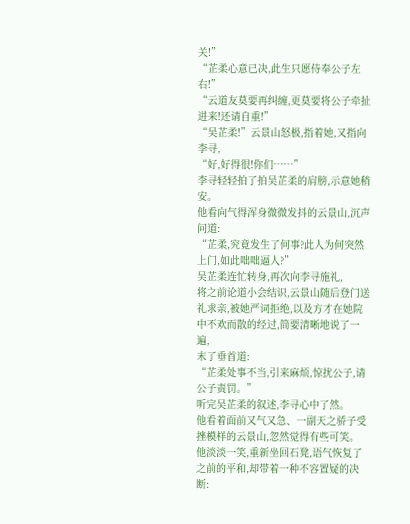关!”
“芷柔心意已决,此生只愿侍奉公子左右!”
“云道友莫要再纠缠,更莫要将公子牵扯进来!还请自重!”
“吴芷柔!”云景山怒极,指着她,又指向李寻,
“好,好得很!你们……”
李寻轻轻拍了拍吴芷柔的肩膀,示意她稍安。
他看向气得浑身微微发抖的云景山,沉声问道:
“芷柔,究竟发生了何事?此人为何突然上门,如此咄咄逼人?”
吴芷柔连忙转身,再次向李寻施礼,
将之前论道小会结识,云景山随后登门送礼求亲,被她严词拒绝,以及方才在她院中不欢而散的经过,简要清晰地说了一遍,
末了垂首道:
“芷柔处事不当,引来麻烦,惊扰公子,请公子责罚。”
听完吴芷柔的叙述,李寻心中了然。
他看着面前又气又急、一副天之骄子受挫模样的云景山,忽然觉得有些可笑。
他淡淡一笑,重新坐回石凳,语气恢复了之前的平和,却带着一种不容置疑的决断: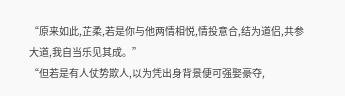“原来如此,芷柔,若是你与他两情相悦,情投意合,结为道侣,共参大道,我自当乐见其成。”
“但若是有人仗势欺人,以为凭出身背景便可强娶豪夺,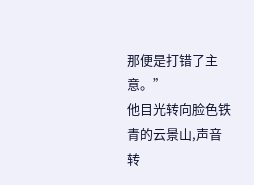那便是打错了主意。”
他目光转向脸色铁青的云景山,声音转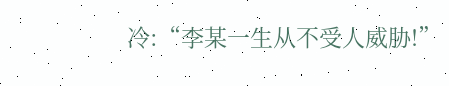冷:“李某一生从不受人威胁!”